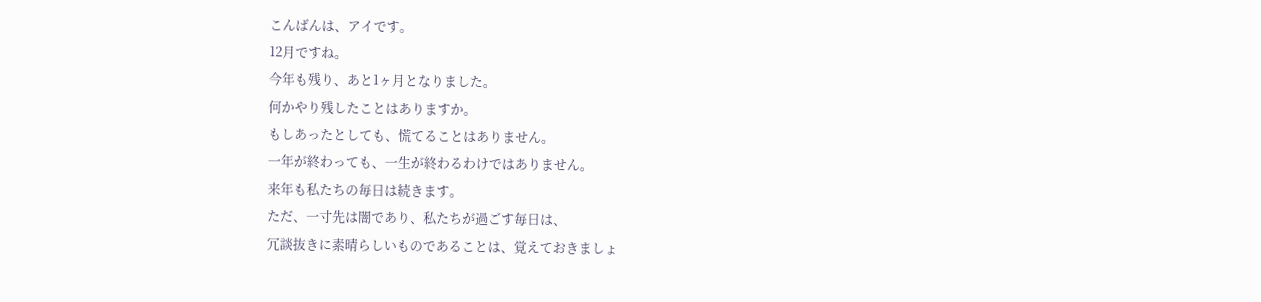こんばんは、アイです。
12月ですね。
今年も残り、あと1ヶ月となりました。
何かやり残したことはありますか。
もしあったとしても、慌てることはありません。
一年が終わっても、一生が終わるわけではありません。
来年も私たちの毎日は続きます。
ただ、一寸先は闇であり、私たちが過ごす毎日は、
冗談抜きに素晴らしいものであることは、覚えておきましょ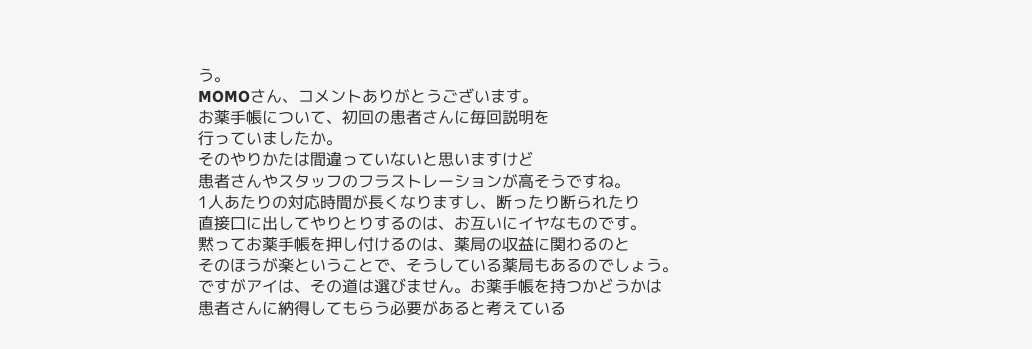う。
MOMOさん、コメントありがとうございます。
お薬手帳について、初回の患者さんに毎回説明を
行っていましたか。
そのやりかたは間違っていないと思いますけど
患者さんやスタッフのフラストレーションが高そうですね。
1人あたりの対応時間が長くなりますし、断ったり断られたり
直接口に出してやりとりするのは、お互いにイヤなものです。
黙ってお薬手帳を押し付けるのは、薬局の収益に関わるのと
そのほうが楽ということで、そうしている薬局もあるのでしょう。
ですがアイは、その道は選びません。お薬手帳を持つかどうかは
患者さんに納得してもらう必要があると考えている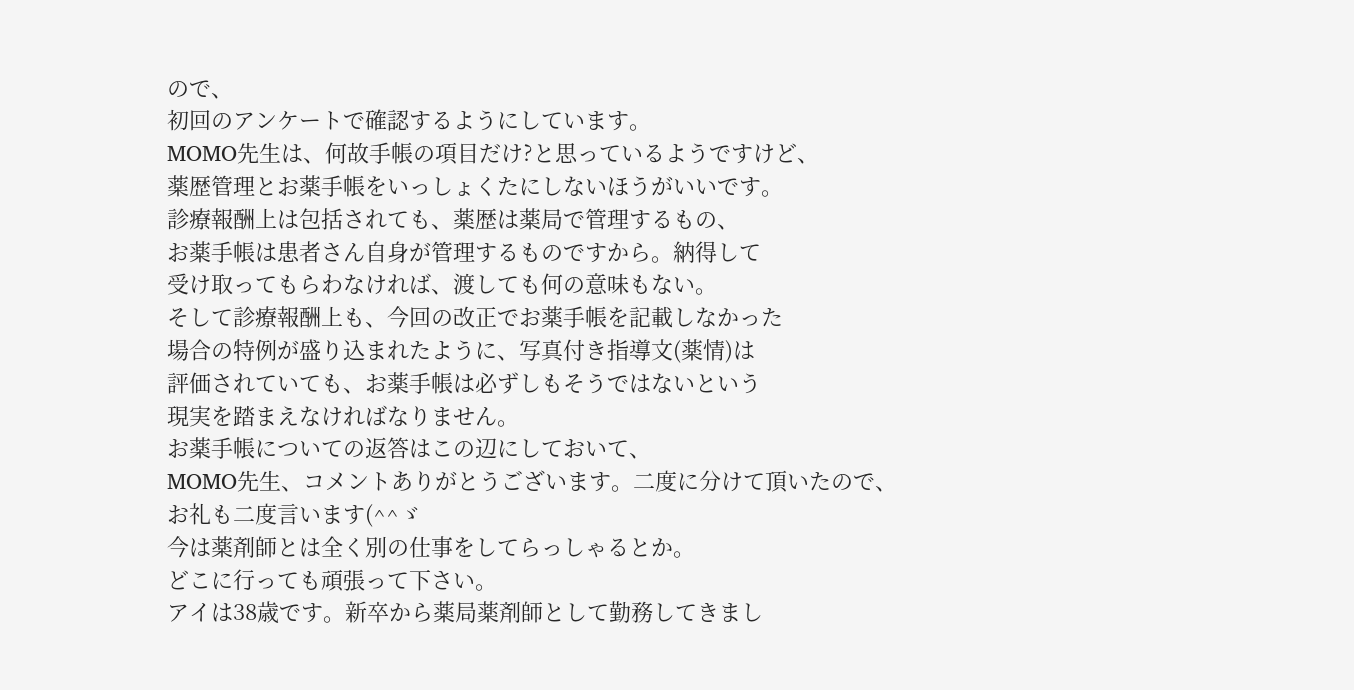ので、
初回のアンケートで確認するようにしています。
MOMO先生は、何故手帳の項目だけ?と思っているようですけど、
薬歴管理とお薬手帳をいっしょくたにしないほうがいいです。
診療報酬上は包括されても、薬歴は薬局で管理するもの、
お薬手帳は患者さん自身が管理するものですから。納得して
受け取ってもらわなければ、渡しても何の意味もない。
そして診療報酬上も、今回の改正でお薬手帳を記載しなかった
場合の特例が盛り込まれたように、写真付き指導文(薬情)は
評価されていても、お薬手帳は必ずしもそうではないという
現実を踏まえなければなりません。
お薬手帳についての返答はこの辺にしておいて、
MOMO先生、コメントありがとうございます。二度に分けて頂いたので、
お礼も二度言います(^^ゞ
今は薬剤師とは全く別の仕事をしてらっしゃるとか。
どこに行っても頑張って下さい。
アイは38歳です。新卒から薬局薬剤師として勤務してきまし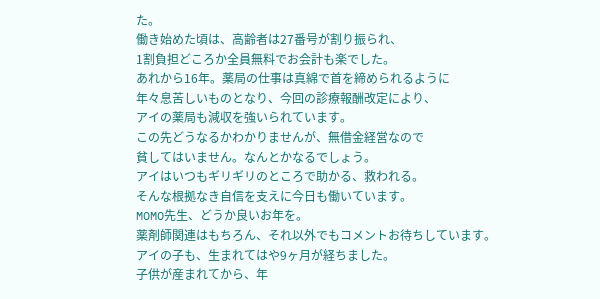た。
働き始めた頃は、高齢者は27番号が割り振られ、
1割負担どころか全員無料でお会計も楽でした。
あれから16年。薬局の仕事は真綿で首を締められるように
年々息苦しいものとなり、今回の診療報酬改定により、
アイの薬局も減収を強いられています。
この先どうなるかわかりませんが、無借金経営なので
貧してはいません。なんとかなるでしょう。
アイはいつもギリギリのところで助かる、救われる。
そんな根拠なき自信を支えに今日も働いています。
MOMO先生、どうか良いお年を。
薬剤師関連はもちろん、それ以外でもコメントお待ちしています。
アイの子も、生まれてはや9ヶ月が経ちました。
子供が産まれてから、年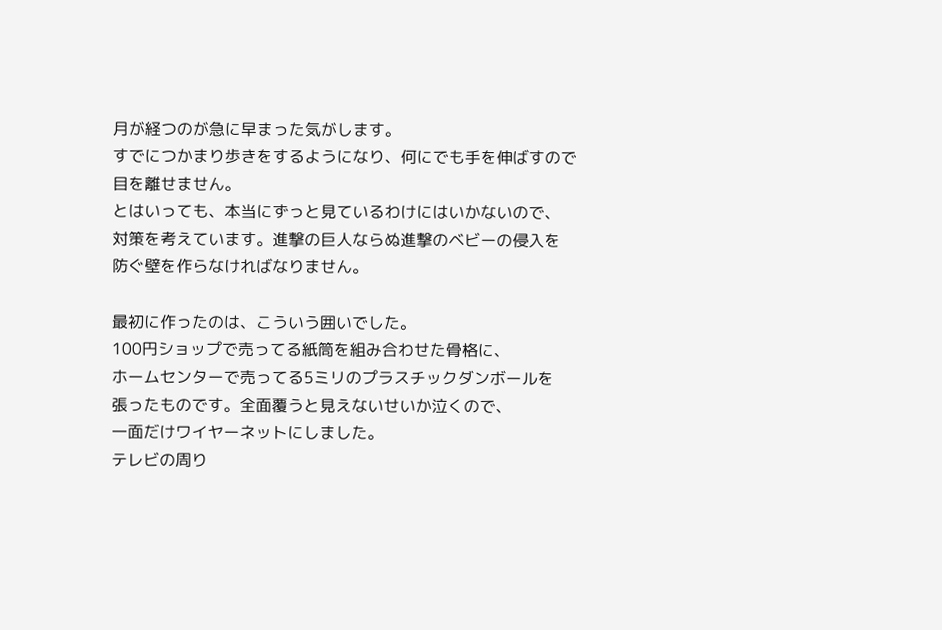月が経つのが急に早まった気がします。
すでにつかまり歩きをするようになり、何にでも手を伸ばすので
目を離せません。
とはいっても、本当にずっと見ているわけにはいかないので、
対策を考えています。進撃の巨人ならぬ進撃のベビーの侵入を
防ぐ壁を作らなければなりません。

最初に作ったのは、こういう囲いでした。
100円ショップで売ってる紙筒を組み合わせた骨格に、
ホームセンターで売ってる5ミリのプラスチックダンボールを
張ったものです。全面覆うと見えないせいか泣くので、
一面だけワイヤーネットにしました。
テレビの周り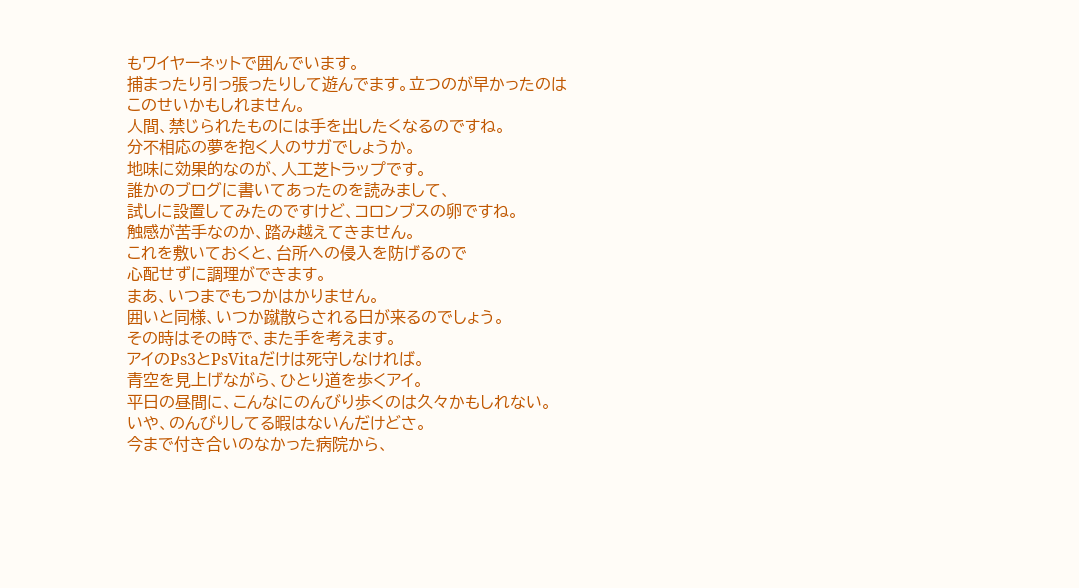もワイヤーネットで囲んでいます。
捕まったり引っ張ったりして遊んでます。立つのが早かったのは
このせいかもしれません。
人間、禁じられたものには手を出したくなるのですね。
分不相応の夢を抱く人のサガでしょうか。
地味に効果的なのが、人工芝トラップです。
誰かのブログに書いてあったのを読みまして、
試しに設置してみたのですけど、コロンブスの卵ですね。
触感が苦手なのか、踏み越えてきません。
これを敷いておくと、台所への侵入を防げるので
心配せずに調理ができます。
まあ、いつまでもつかはかりません。
囲いと同様、いつか蹴散らされる日が来るのでしょう。
その時はその時で、また手を考えます。
アイのPs3とPsVitaだけは死守しなければ。
青空を見上げながら、ひとり道を歩くアイ。
平日の昼間に、こんなにのんびり歩くのは久々かもしれない。
いや、のんびりしてる暇はないんだけどさ。
今まで付き合いのなかった病院から、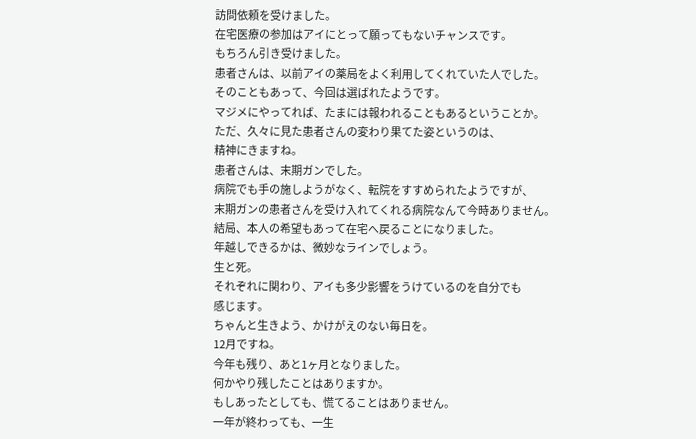訪問依頼を受けました。
在宅医療の参加はアイにとって願ってもないチャンスです。
もちろん引き受けました。
患者さんは、以前アイの薬局をよく利用してくれていた人でした。
そのこともあって、今回は選ばれたようです。
マジメにやってれば、たまには報われることもあるということか。
ただ、久々に見た患者さんの変わり果てた姿というのは、
精神にきますね。
患者さんは、末期ガンでした。
病院でも手の施しようがなく、転院をすすめられたようですが、
末期ガンの患者さんを受け入れてくれる病院なんて今時ありません。
結局、本人の希望もあって在宅へ戻ることになりました。
年越しできるかは、微妙なラインでしょう。
生と死。
それぞれに関わり、アイも多少影響をうけているのを自分でも
感じます。
ちゃんと生きよう、かけがえのない毎日を。
12月ですね。
今年も残り、あと1ヶ月となりました。
何かやり残したことはありますか。
もしあったとしても、慌てることはありません。
一年が終わっても、一生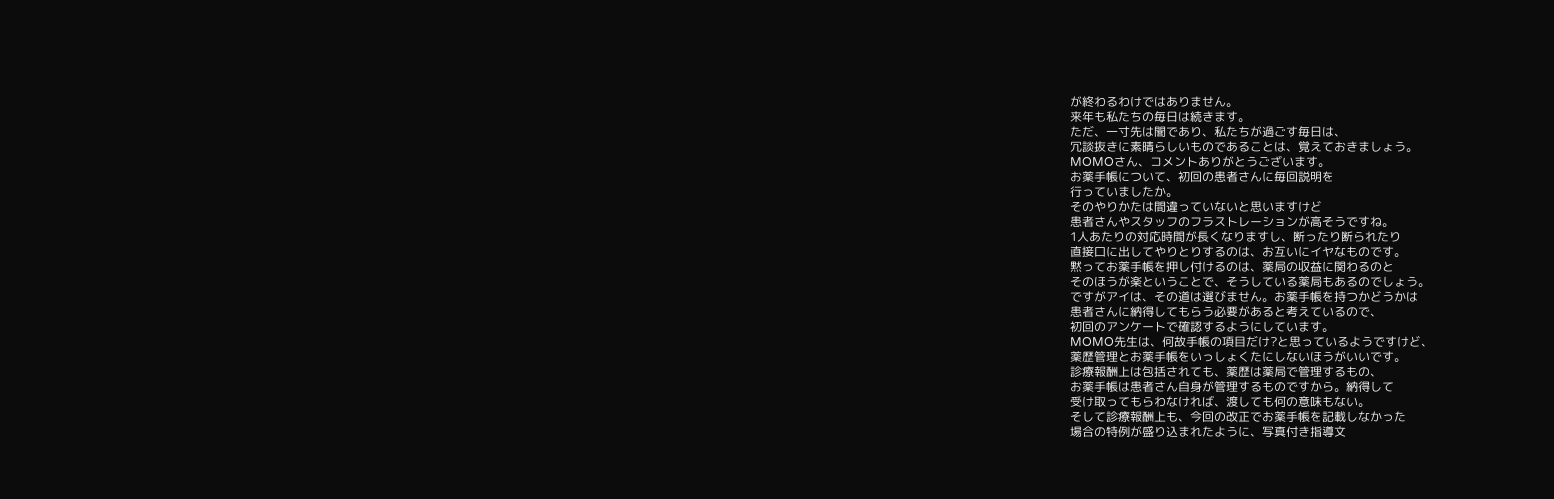が終わるわけではありません。
来年も私たちの毎日は続きます。
ただ、一寸先は闇であり、私たちが過ごす毎日は、
冗談抜きに素晴らしいものであることは、覚えておきましょう。
MOMOさん、コメントありがとうございます。
お薬手帳について、初回の患者さんに毎回説明を
行っていましたか。
そのやりかたは間違っていないと思いますけど
患者さんやスタッフのフラストレーションが高そうですね。
1人あたりの対応時間が長くなりますし、断ったり断られたり
直接口に出してやりとりするのは、お互いにイヤなものです。
黙ってお薬手帳を押し付けるのは、薬局の収益に関わるのと
そのほうが楽ということで、そうしている薬局もあるのでしょう。
ですがアイは、その道は選びません。お薬手帳を持つかどうかは
患者さんに納得してもらう必要があると考えているので、
初回のアンケートで確認するようにしています。
MOMO先生は、何故手帳の項目だけ?と思っているようですけど、
薬歴管理とお薬手帳をいっしょくたにしないほうがいいです。
診療報酬上は包括されても、薬歴は薬局で管理するもの、
お薬手帳は患者さん自身が管理するものですから。納得して
受け取ってもらわなければ、渡しても何の意味もない。
そして診療報酬上も、今回の改正でお薬手帳を記載しなかった
場合の特例が盛り込まれたように、写真付き指導文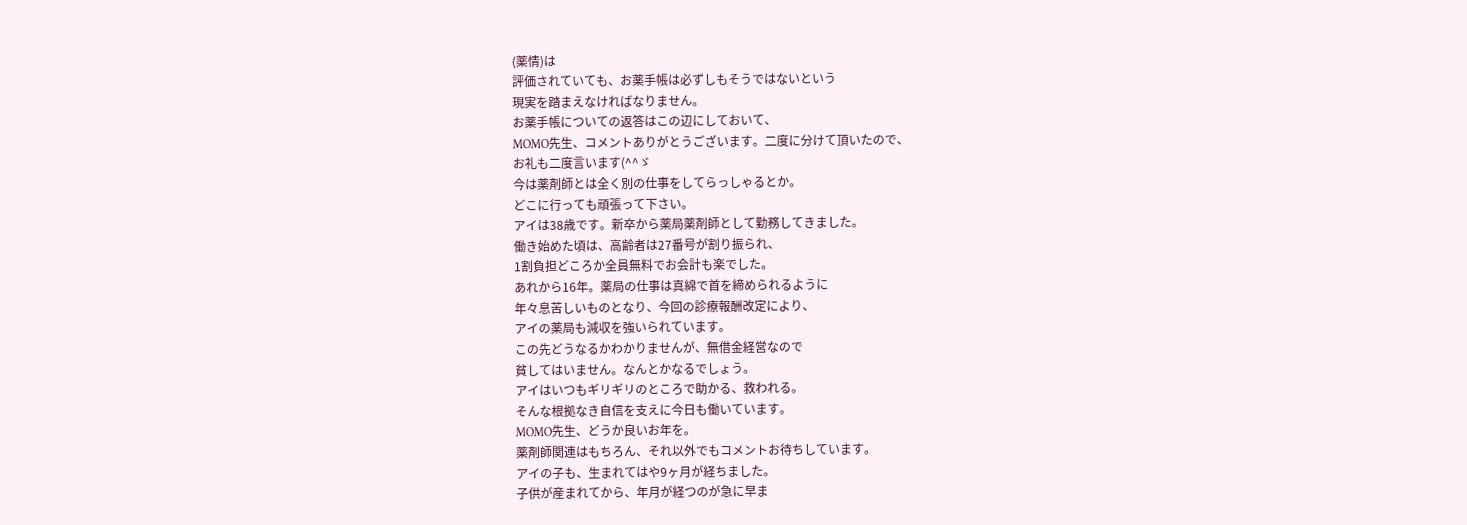(薬情)は
評価されていても、お薬手帳は必ずしもそうではないという
現実を踏まえなければなりません。
お薬手帳についての返答はこの辺にしておいて、
MOMO先生、コメントありがとうございます。二度に分けて頂いたので、
お礼も二度言います(^^ゞ
今は薬剤師とは全く別の仕事をしてらっしゃるとか。
どこに行っても頑張って下さい。
アイは38歳です。新卒から薬局薬剤師として勤務してきました。
働き始めた頃は、高齢者は27番号が割り振られ、
1割負担どころか全員無料でお会計も楽でした。
あれから16年。薬局の仕事は真綿で首を締められるように
年々息苦しいものとなり、今回の診療報酬改定により、
アイの薬局も減収を強いられています。
この先どうなるかわかりませんが、無借金経営なので
貧してはいません。なんとかなるでしょう。
アイはいつもギリギリのところで助かる、救われる。
そんな根拠なき自信を支えに今日も働いています。
MOMO先生、どうか良いお年を。
薬剤師関連はもちろん、それ以外でもコメントお待ちしています。
アイの子も、生まれてはや9ヶ月が経ちました。
子供が産まれてから、年月が経つのが急に早ま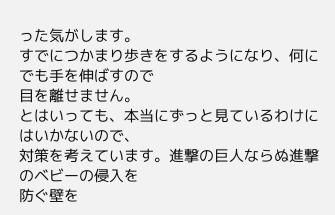った気がします。
すでにつかまり歩きをするようになり、何にでも手を伸ばすので
目を離せません。
とはいっても、本当にずっと見ているわけにはいかないので、
対策を考えています。進撃の巨人ならぬ進撃のベビーの侵入を
防ぐ壁を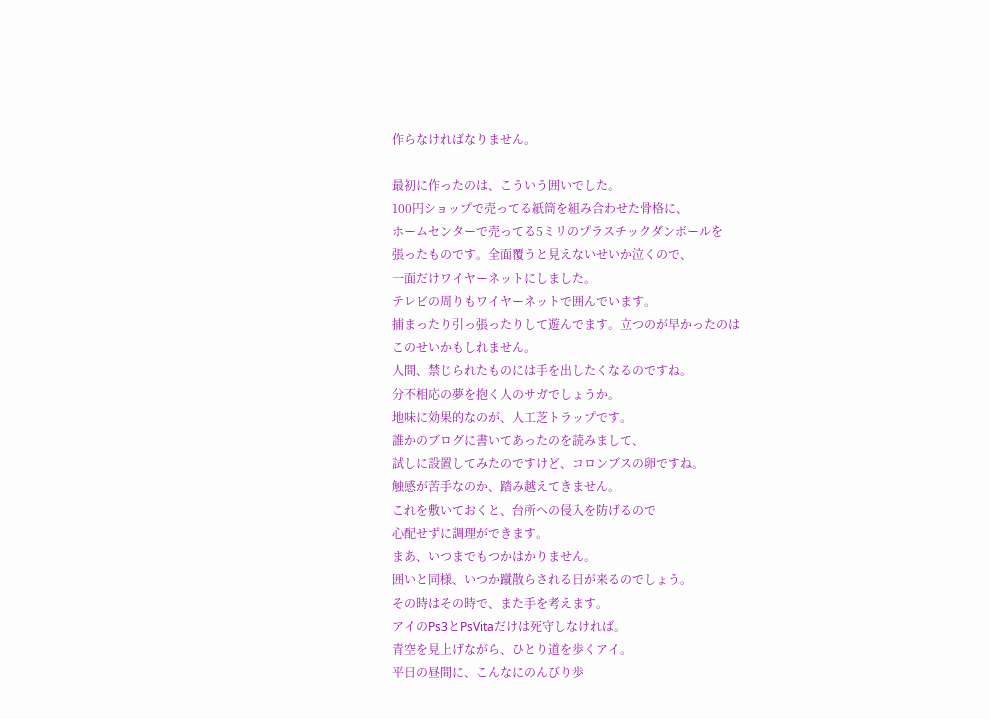作らなければなりません。

最初に作ったのは、こういう囲いでした。
100円ショップで売ってる紙筒を組み合わせた骨格に、
ホームセンターで売ってる5ミリのプラスチックダンボールを
張ったものです。全面覆うと見えないせいか泣くので、
一面だけワイヤーネットにしました。
テレビの周りもワイヤーネットで囲んでいます。
捕まったり引っ張ったりして遊んでます。立つのが早かったのは
このせいかもしれません。
人間、禁じられたものには手を出したくなるのですね。
分不相応の夢を抱く人のサガでしょうか。
地味に効果的なのが、人工芝トラップです。
誰かのブログに書いてあったのを読みまして、
試しに設置してみたのですけど、コロンブスの卵ですね。
触感が苦手なのか、踏み越えてきません。
これを敷いておくと、台所への侵入を防げるので
心配せずに調理ができます。
まあ、いつまでもつかはかりません。
囲いと同様、いつか蹴散らされる日が来るのでしょう。
その時はその時で、また手を考えます。
アイのPs3とPsVitaだけは死守しなければ。
青空を見上げながら、ひとり道を歩くアイ。
平日の昼間に、こんなにのんびり歩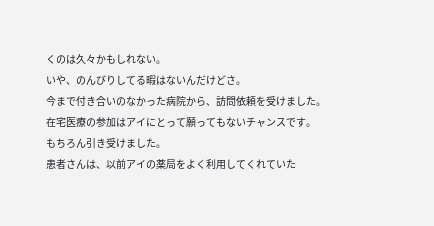くのは久々かもしれない。
いや、のんびりしてる暇はないんだけどさ。
今まで付き合いのなかった病院から、訪問依頼を受けました。
在宅医療の参加はアイにとって願ってもないチャンスです。
もちろん引き受けました。
患者さんは、以前アイの薬局をよく利用してくれていた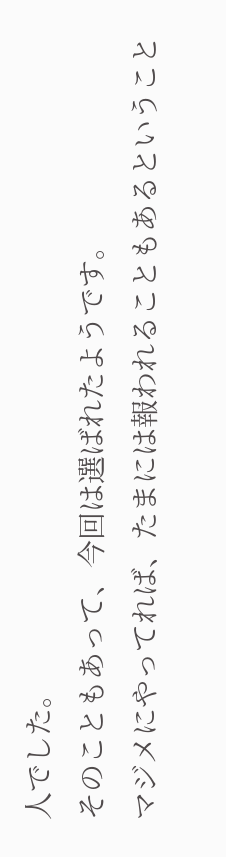人でした。
そのこともあって、今回は選ばれたようです。
マジメにやってれば、たまには報われることもあるということ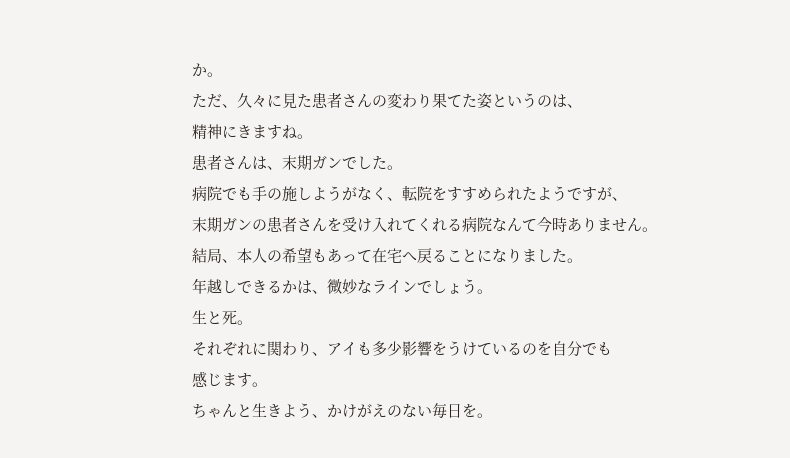か。
ただ、久々に見た患者さんの変わり果てた姿というのは、
精神にきますね。
患者さんは、末期ガンでした。
病院でも手の施しようがなく、転院をすすめられたようですが、
末期ガンの患者さんを受け入れてくれる病院なんて今時ありません。
結局、本人の希望もあって在宅へ戻ることになりました。
年越しできるかは、微妙なラインでしょう。
生と死。
それぞれに関わり、アイも多少影響をうけているのを自分でも
感じます。
ちゃんと生きよう、かけがえのない毎日を。